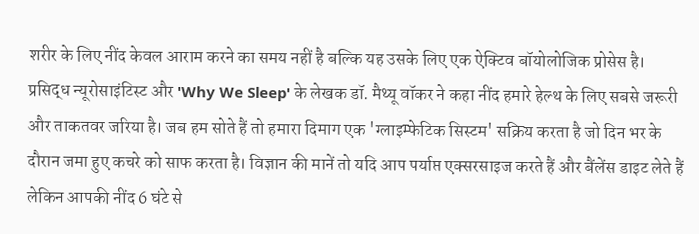शरीर के लिए नींद केवल आराम करने का समय नहीं है बल्कि यह उसके लिए एक ऐक्टिव बॉयोलोजिक प्रोसेस है। प्रसिद्ध न्यूरोसाइंटिस्ट और 'Why We Sleep' के लेखक डॉ. मैथ्यू वॉकर ने कहा नींद हमारे हेल्थ के लिए सबसे जरूरी और ताकतवर जरिया है। जब हम सोते हैं तो हमारा दिमाग एक 'ग्लाइम्फेटिक सिस्टम' सक्रिय करता है जो दिन भर के दौरान जमा हुए कचरे को साफ करता है। विज्ञान की मानें तो यदि आप पर्याप्त एक्सरसाइज करते हैं और बैंलेंस डाइट लेते हैं लेकिन आपकी नींद 6 घंटे से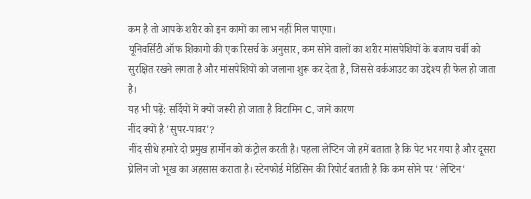कम है तो आपके शरीर को इन कामों का लाभ नहीं मिल पाएगा।
यूनिवर्सिटी ऑफ शिकागो की एक रिसर्च के अनुसार, कम सोने वालों का शरीर मांसपेशियों के बजाय चर्बी को सुरक्षित रखने लगता है और मांसपेशियों को जलाना शुरू कर देता है, जिससे वर्कआउट का उद्देश्य ही फेल हो जाता है।
यह भी पढ़ें: सर्दियों में क्यों जरूरी हो जाता है विटामिन C, जानें कारण
नींद क्यों है 'सुपर-पावर'?
नींद सीधे हमारे दो प्रमुख हार्मोन को कंट्रोल करती है। पहला लेप्टिन जो हमें बताता है कि पेट भर गया है और दूसरा घ्रेलिन जो भूख का अहसास कराता है। स्टेनफोर्ड मेडिसिन की रिपोर्ट बताती है कि कम सोने पर 'लेप्टिन'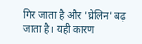गिर जाता है और 'घ्रेलिन' बढ़ जाता है। यही कारण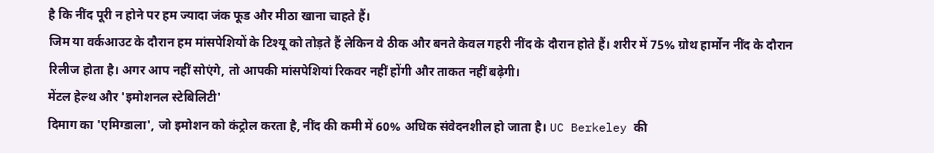है कि नींद पूरी न होने पर हम ज्यादा जंक फूड और मीठा खाना चाहते हैं।
जिम या वर्कआउट के दौरान हम मांसपेशियों के टिश्यू को तोड़ते हैं लेकिन वे ठीक और बनते केवल गहरी नींद के दौरान होते हैं। शरीर में 75% ग्रोथ हार्मोन नींद के दौरान रिलीज होता है। अगर आप नहीं सोएंगे, तो आपकी मांसपेशियां रिकवर नहीं होंगी और ताकत नहीं बढ़ेगी।
मेंटल हेल्थ और 'इमोशनल स्टेबिलिटी'
दिमाग का 'एमिग्डाला', जो इमोशन को कंट्रोल करता है, नींद की कमी में 60% अधिक संवेदनशील हो जाता है। UC Berkeley की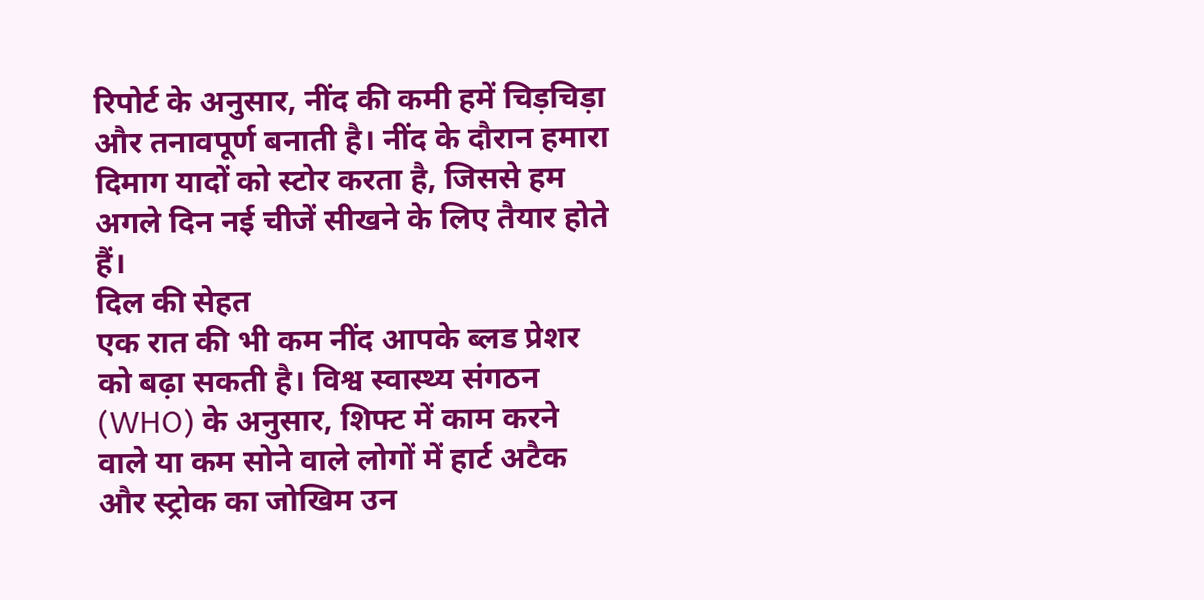रिपोर्ट के अनुसार, नींद की कमी हमें चिड़चिड़ा और तनावपूर्ण बनाती है। नींद के दौरान हमारा दिमाग यादों को स्टोर करता है, जिससे हम अगले दिन नई चीजें सीखने के लिए तैयार होते हैं।
दिल की सेहत
एक रात की भी कम नींद आपके ब्लड प्रेशर को बढ़ा सकती है। विश्व स्वास्थ्य संगठन (WHO) के अनुसार, शिफ्ट में काम करने वाले या कम सोने वाले लोगों में हार्ट अटैक और स्ट्रोक का जोखिम उन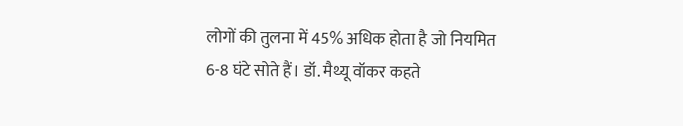लोगों की तुलना में 45% अधिक होता है जो नियमित 6-8 घंटे सोते हैं। डॉ. मैथ्यू वॉकर कहते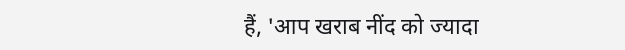हैं, 'आप खराब नींद को ज्यादा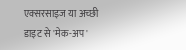एक्सरसाइज या अच्छी डाइट से 'मेक-अप'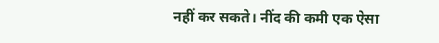नहीं कर सकते। नींद की कमी एक ऐसा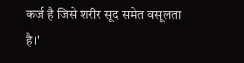कर्ज है जिसे शरीर सूद समेत वसूलता है।'